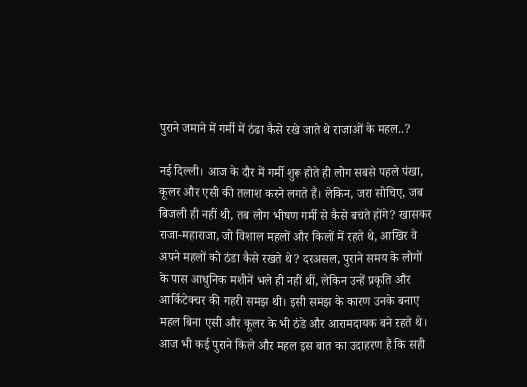पुराने जमाने में गर्मी में ठंढा कैसे रखे जाते थे राजाओं के महल..?

नई दिल्ली। आज के दौर में गर्मी शुरू होते ही लोग सबसे पहले पंखा, कूलर और एसी की तलाश करने लगते हैं। लेकिन, जरा सोचिए, जब बिजली ही नहीं थी, तब लोग भीषण गर्मी से कैसे बचते होंगे? खासकर राजा-महाराजा, जो विशाल महलों और किलों में रहते थे, आखिर वे अपने महलों को ठंडा कैसे रखते थे? दरअसल, पुराने समय के लोगों के पास आधुनिक मशीनें भले ही नहीं थीं, लेकिन उन्हें प्रकृति और आर्किटेक्चर की गहरी समझ थी। इसी समझ के कारण उनके बनाए महल बिना एसी और कूलर के भी ठंडे और आरामदायक बने रहते थे। आज भी कई पुराने किले और महल इस बात का उदाहरण हैं कि सही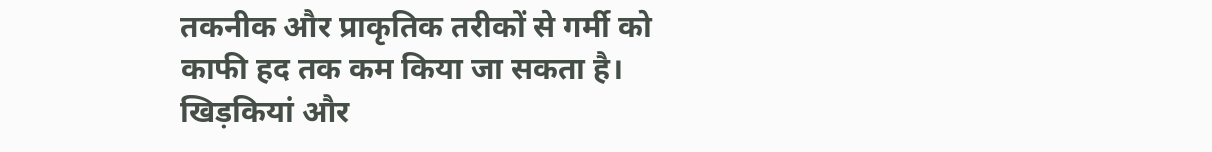तकनीक और प्राकृतिक तरीकों से गर्मी को काफी हद तक कम किया जा सकता है।
खिड़कियां और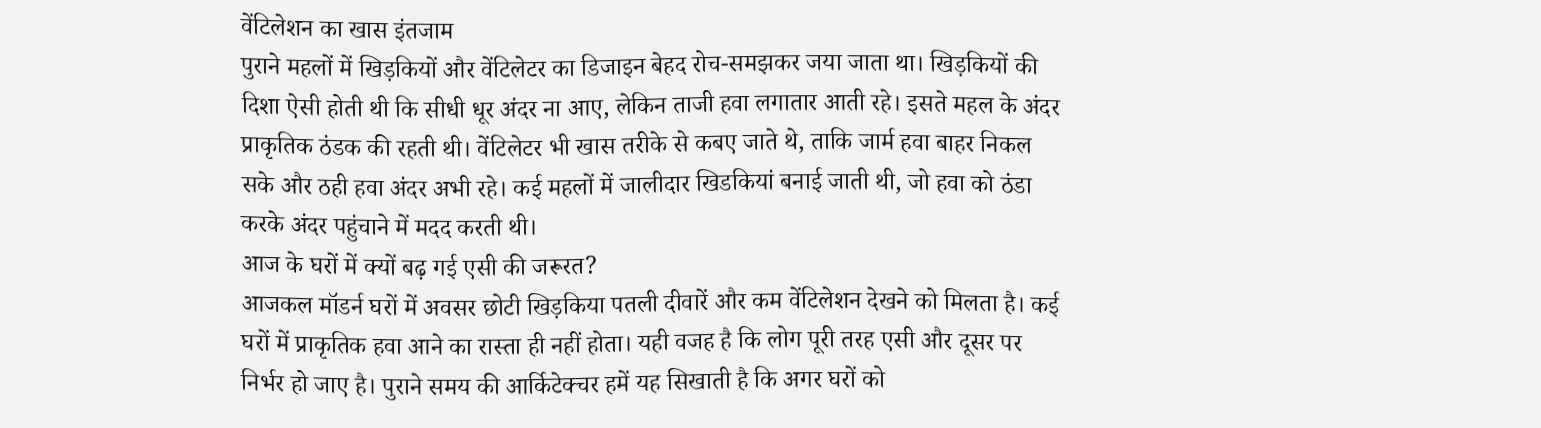वेंटिलेशन का खास इंतजाम
पुराने महलों में खिड़कियों और वेंटिलेटर का डिजाइन बेहद रोच-समझकर जया जाता था। खिड़कियों की दिशा ऐसी होती थी कि सीधी धूर अंदर ना आए, लेकिन ताजी हवा लगातार आती रहे। इसते महल के अंदर प्राकृतिक ठंडक की रहती थी। वेंटिलेटर भी खास तरीके से कबए जाते थे, ताकि जार्म हवा बाहर निकल सके और ठही हवा अंदर अभी रहे। कई महलों में जालीदार खिडकियां बनाई जाती थी, जो हवा को ठंडा करके अंदर पहुंचाने में मदद करती थी।
आज के घरों में क्यों बढ़ गई एसी की जरूरत?
आजकल मॉडर्न घरों में अवसर छोटी खिड़किया पतली दीवारें और कम वेंटिलेशन देखने को मिलता है। कई घरों में प्राकृतिक हवा आने का रास्ता ही नहीं होता। यही वजह है कि लोग पूरी तरह एसी और दूसर पर निर्भर हो जाए है। पुराने समय की आर्किटेक्चर हमें यह सिखाती है कि अगर घरों को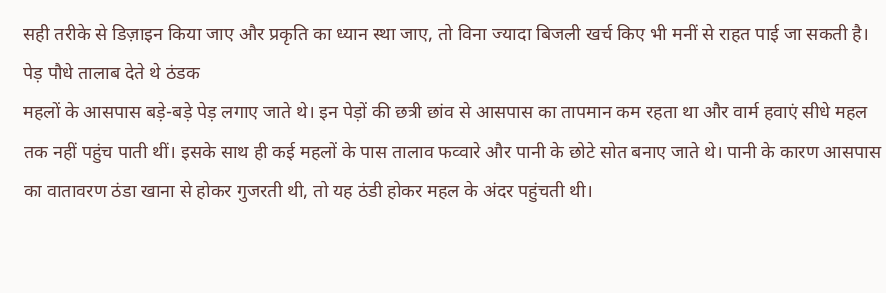सही तरीके से डिज़ाइन किया जाए और प्रकृति का ध्यान स्था जाए, तो विना ज्यादा बिजली खर्च किए भी मनीं से राहत पाई जा सकती है।
पेड़ पौधे तालाब देते थे ठंडक
महलों के आसपास बड़े-बड़े पेड़ लगाए जाते थे। इन पेड़ों की छत्री छांव से आसपास का तापमान कम रहता था और वार्म हवाएं सीधे महल तक नहीं पहुंच पाती थीं। इसके साथ ही कई महलों के पास तालाव फव्वारे और पानी के छोटे सोत बनाए जाते थे। पानी के कारण आसपास का वातावरण ठंडा खाना से होकर गुजरती थी, तो यह ठंडी होकर महल के अंदर पहुंचती थी।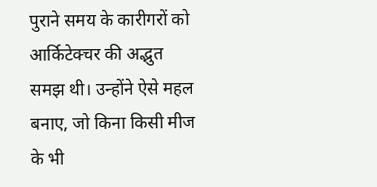पुराने समय के कारीगरों को आर्किटेक्चर की अद्भुत समझ थी। उन्होंने ऐसे महल बनाए, जो किना किसी मीज के भी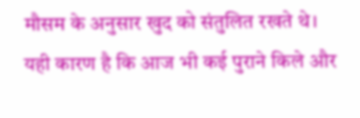मौसम के अनुसार खुद को संतुलित रखते थे। यही कारण है कि आज भी कई पुराने किले और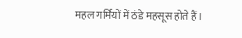महल गर्मियों में ठंडे महसूस होते हैं।